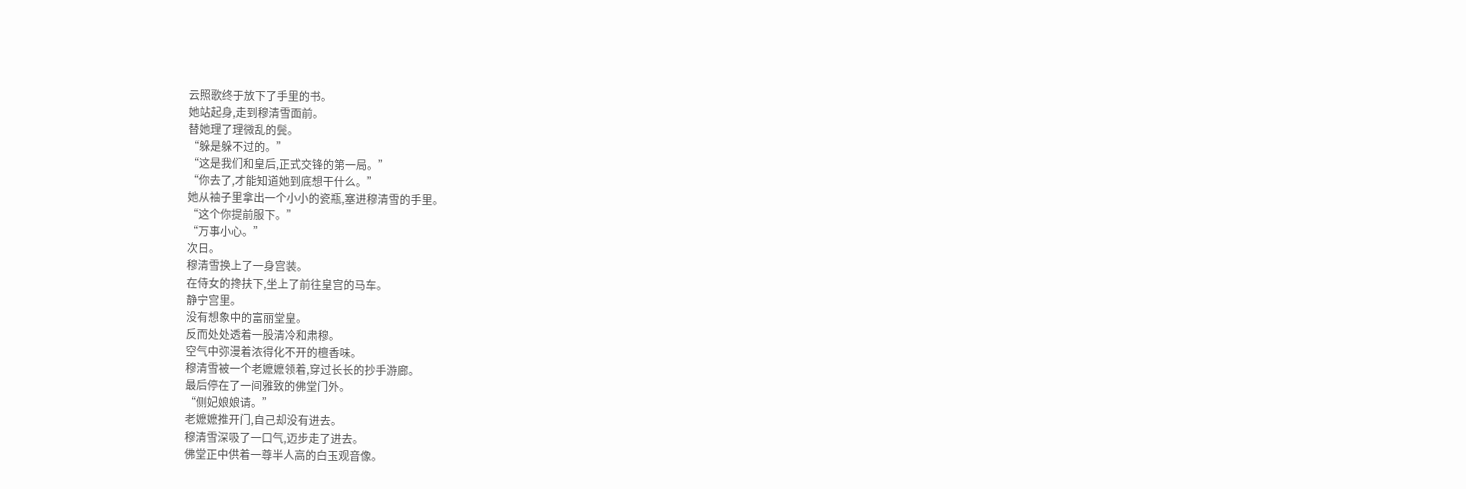云照歌终于放下了手里的书。
她站起身,走到穆清雪面前。
替她理了理微乱的鬓。
“躲是躲不过的。”
“这是我们和皇后,正式交锋的第一局。”
“你去了,才能知道她到底想干什么。”
她从袖子里拿出一个小小的瓷瓶,塞进穆清雪的手里。
“这个你提前服下。”
“万事小心。”
次日。
穆清雪换上了一身宫装。
在侍女的搀扶下,坐上了前往皇宫的马车。
静宁宫里。
没有想象中的富丽堂皇。
反而处处透着一股清冷和肃穆。
空气中弥漫着浓得化不开的檀香味。
穆清雪被一个老嬷嬷领着,穿过长长的抄手游廊。
最后停在了一间雅致的佛堂门外。
“侧妃娘娘请。”
老嬷嬷推开门,自己却没有进去。
穆清雪深吸了一口气,迈步走了进去。
佛堂正中供着一尊半人高的白玉观音像。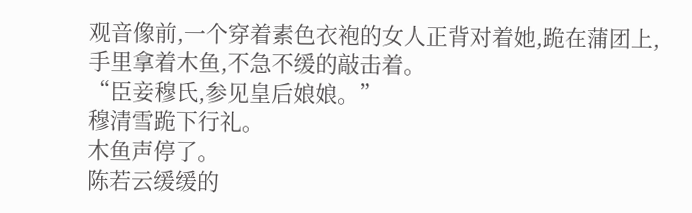观音像前,一个穿着素色衣袍的女人正背对着她,跪在蒲团上,手里拿着木鱼,不急不缓的敲击着。
“臣妾穆氏,参见皇后娘娘。”
穆清雪跪下行礼。
木鱼声停了。
陈若云缓缓的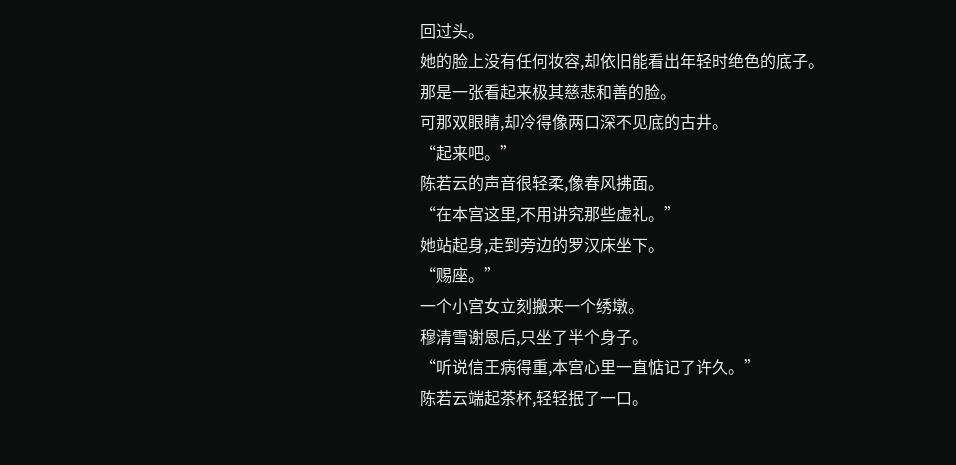回过头。
她的脸上没有任何妆容,却依旧能看出年轻时绝色的底子。
那是一张看起来极其慈悲和善的脸。
可那双眼睛,却冷得像两口深不见底的古井。
“起来吧。”
陈若云的声音很轻柔,像春风拂面。
“在本宫这里,不用讲究那些虚礼。”
她站起身,走到旁边的罗汉床坐下。
“赐座。”
一个小宫女立刻搬来一个绣墩。
穆清雪谢恩后,只坐了半个身子。
“听说信王病得重,本宫心里一直惦记了许久。”
陈若云端起茶杯,轻轻抿了一口。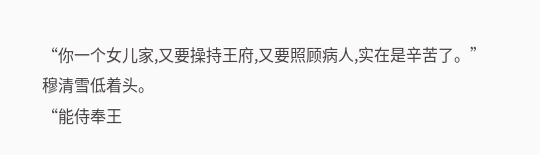“你一个女儿家,又要操持王府,又要照顾病人,实在是辛苦了。”
穆清雪低着头。
“能侍奉王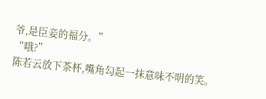爷,是臣妾的福分。”
“哦?”
陈若云放下茶杯,嘴角勾起一抹意味不明的笑。